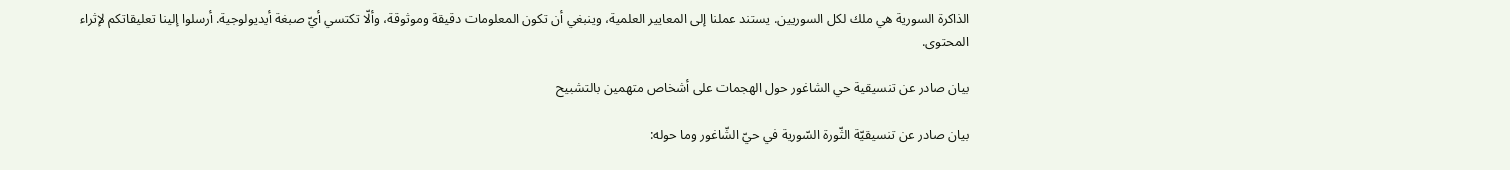الذاكرة السورية هي ملك لكل السوريين. يستند عملنا إلى المعايير العلمية، وينبغي أن تكون المعلومات دقيقة وموثوقة، وألّا تكتسي أيّ صبغة أيديولوجية. أرسلوا إلينا تعليقاتكم لإثراء المحتوى.

بيان صادر عن تنسيقية حي الشاغور حول الهجمات على أشخاص متهمين بالتشبيح

بيان صادر عن تنسيقيّة الثّورة السّورية في حيّ الشّاغور وما حوله: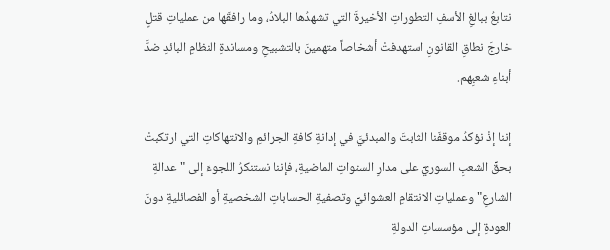نتابعُ ببالغِ الأسفِ التطوراتِ الأخيرةَ التي تشهدُها البلادُ، وما رافقَها من عملياتِ قتلٍ خارجَ نطاقِ القانونِ استهدفتْ أشخاصاً متهمينَ بالتشبيحِ ومساندةِ النظامِ البائدِ ضدَّ أبناءِ شعبِهم.

إننا إذْ نؤكدُ موقفَنا الثابتَ والمبدئيَّ في إدانةِ كافةِ الجرائمِ والانتهاكاتِ التي ارتكبتْ بحقِّ الشعبِ السوريِّ على مدارِ السنواتِ الماضيةِ، فإننا نستنكرُ اللجوءَ إلى "عدالةِ الشارعِ" وعملياتِ الانتقامِ العشوائيِّ وتصفيةِ الحساباتِ الشخصيةِ أو الفصائليةِ دونَ العودةِ إلى مؤسساتِ الدولةِ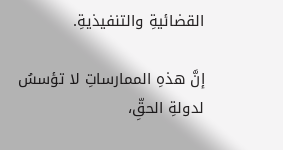القضائيةِ والتنفيذيةِ.

إنَّ هذهِ الممارساتِ لا تؤسسُ لدولةِ الحقِّ،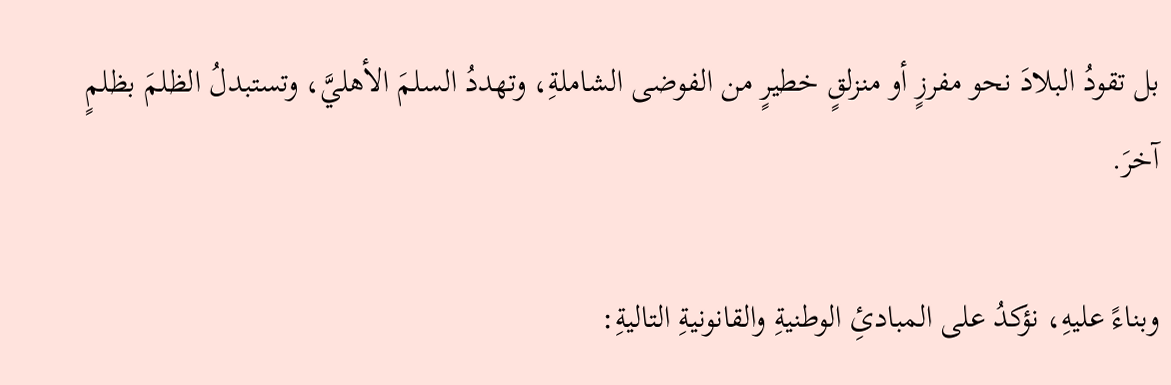بل تقودُ البلادَ نحو مفرزٍ أو منزلقٍ خطيرٍ من الفوضى الشاملةِ، وتهددُ السلمَ الأهليَّ، وتستبدلُ الظلمَ بظلمٍ آخرَ.

وبناءً عليهِ، نؤكدُ على المبادئِ الوطنيةِ والقانونيةِ التاليةِ: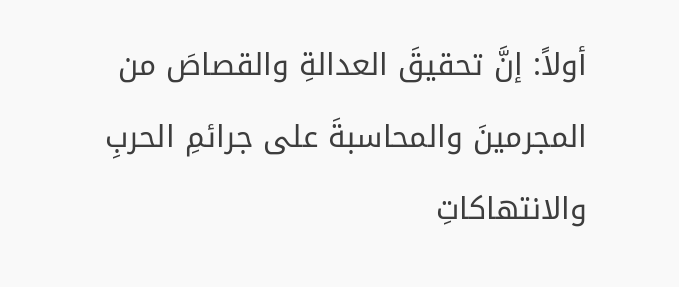أولاً: إنَّ تحقيقَ العدالةِ والقصاصَ من المجرمينَ والمحاسبةَ على جرائمِ الحربِ والانتهاكاتِ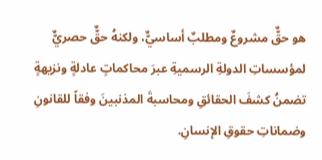هو حقٌّ مشروعٌ ومطلبٌ أساسيٌّ، ولكنهُ حقٌّ حصريٌّ لمؤسساتِ الدولةِ الرسميةِ عبرَ محاكماتٍ عادلةٍ ونزيهةٍ تضمنُ كشفَ الحقائقِ ومحاسبةَ المذنبينَ وفقاً للقانونِ وضماناتِ حقوقِ الإنسانِ.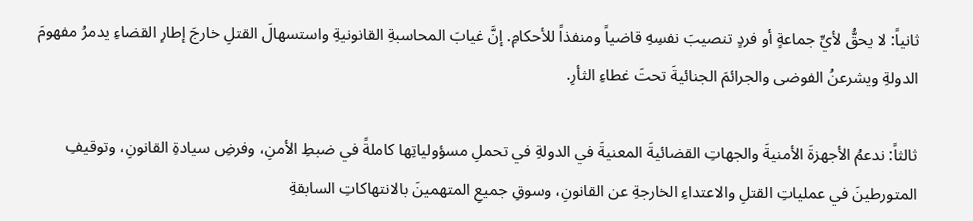ثانياً: لا يحقُّ لأيِّ جماعةٍ أو فردٍ تنصيبَ نفسِهِ قاضياً ومنفذاً للأحكامِ. إنَّ غيابَ المحاسبةِ القانونيةِ واستسهالَ القتلِ خارجَ إطارِ القضاءِ يدمرُ مفهومَ الدولةِ ويشرعنُ الفوضى والجرائمَ الجنائيةَ تحتَ غطاءِ الثأرِ.

ثالثاً: ندعمُ الأجهزةَ الأمنيةَ والجهاتِ القضائيةَ المعنيةَ في الدولةِ في تحملِ مسؤولياتِها كاملةً في ضبطِ الأمنِ، وفرضِ سيادةِ القانونِ، وتوقيفِ المتورطينَ في عملياتِ القتلِ والاعتداءِ الخارجةِ عن القانونِ، وسوقِ جميعِ المتهمينَ بالانتهاكاتِ السابقةِ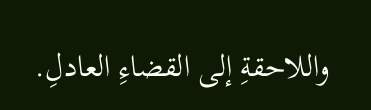واللاحقةِ إلى القضاءِ العادلِ.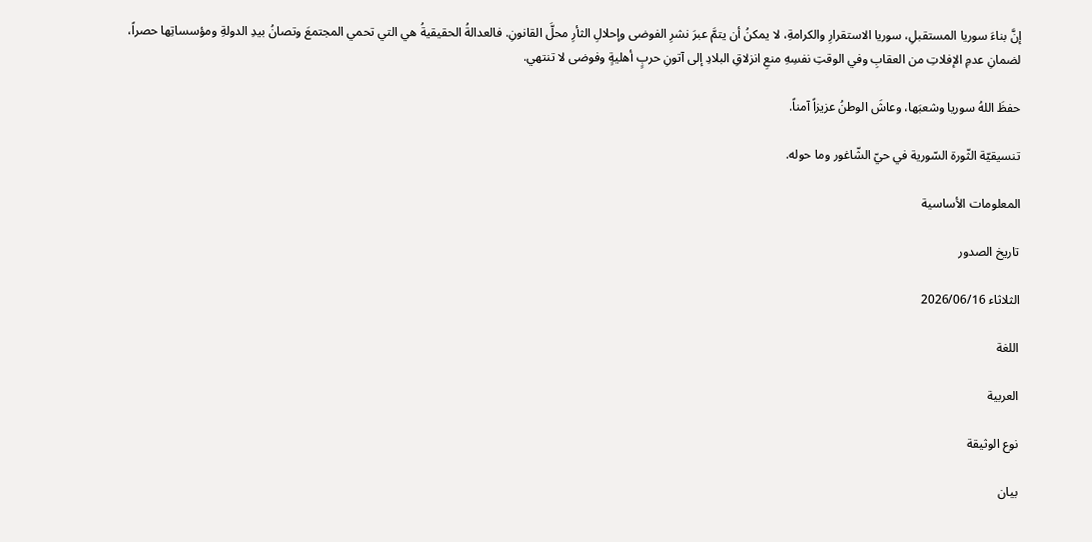إنَّ بناءَ سوريا المستقبلِ، سوريا الاستقرارِ والكرامةِ، لا يمكنُ أن يتمَّ عبرَ نشرِ الفوضى وإحلالِ الثأرِ محلَّ القانونِ. فالعدالةُ الحقيقيةُ هي التي تحمي المجتمعَ وتصانُ بيدِ الدولةِ ومؤسساتِها حصراً، لضمانِ عدمِ الإفلاتِ من العقابِ وفي الوقتِ نفسِهِ منعِ انزلاقِ البلادِ إلى آتونِ حربٍ أهليةٍ وفوضى لا تنتهي.

حفظَ اللهُ سوريا وشعبَها، وعاشَ الوطنُ عزيزاً آمناً.

تنسيقيّة الثّورة السّورية في حيّ الشّاغور وما حوله.

المعلومات الأساسية

تاريخ الصدور

الثلاثاء 2026/06/16

اللغة

العربية

نوع الوثيقة

بيان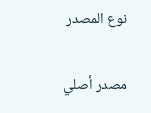نوع المصدر

مصدر أصلي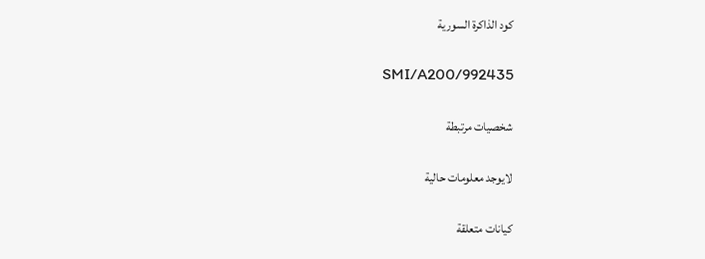كود الذاكرة السورية

SMI/A200/992435

شخصيات مرتبطة

لايوجد معلومات حالية

كيانات متعلقة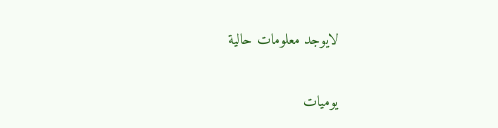لايوجد معلومات حالية

يوميات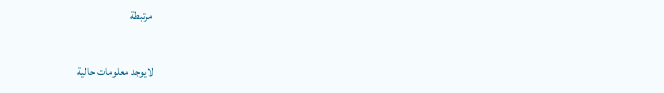مرتبطة

لايوجد معلومات حالية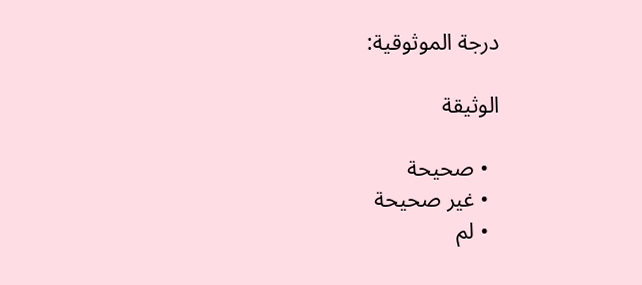درجة الموثوقية:

الوثيقة

  • صحيحة
  • غير صحيحة
  • لم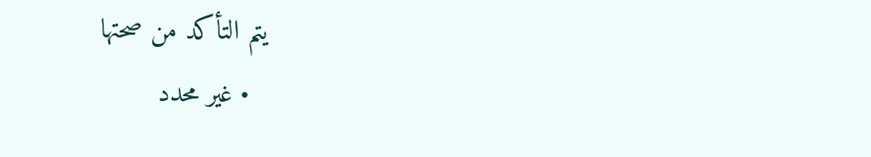يتم التأكد من صحتها
  • غير محدد